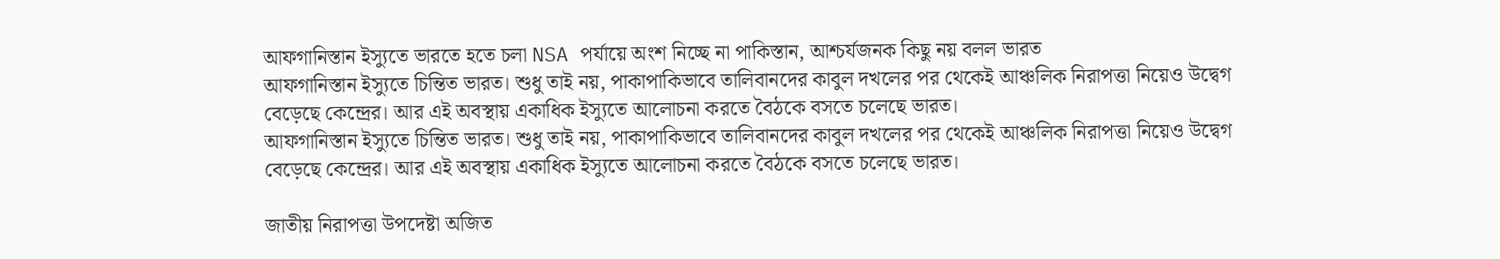আফগানিস্তান ইস্যুতে ভারতে হতে চলা NSA পর্যায়ে অংশ নিচ্ছে না পাকিস্তান, আশ্চর্যজনক কিছু নয় বলল ভারত
আফগানিস্তান ইস্যুতে চিন্তিত ভারত। শুধু তাই নয়, পাকাপাকিভাবে তালিবানদের কাবুল দখলের পর থেকেই আঞ্চলিক নিরাপত্তা নিয়েও উদ্বেগ বেড়েছে কেন্দ্রের। আর এই অবস্থায় একাধিক ইস্যুতে আলোচনা করতে বৈঠকে বসতে চলেছে ভারত।
আফগানিস্তান ইস্যুতে চিন্তিত ভারত। শুধু তাই নয়, পাকাপাকিভাবে তালিবানদের কাবুল দখলের পর থেকেই আঞ্চলিক নিরাপত্তা নিয়েও উদ্বেগ বেড়েছে কেন্দ্রের। আর এই অবস্থায় একাধিক ইস্যুতে আলোচনা করতে বৈঠকে বসতে চলেছে ভারত।

জাতীয় নিরাপত্তা উপদেষ্টা অজিত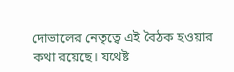দোভালের নেতৃত্বে এই বৈঠক হওয়ার কথা রয়েছে। যথেষ্ট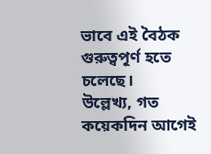ভাবে এই বৈঠক গুরুত্বপূর্ণ হতে চলেছে।
উল্লেখ্য, গত কয়েকদিন আগেই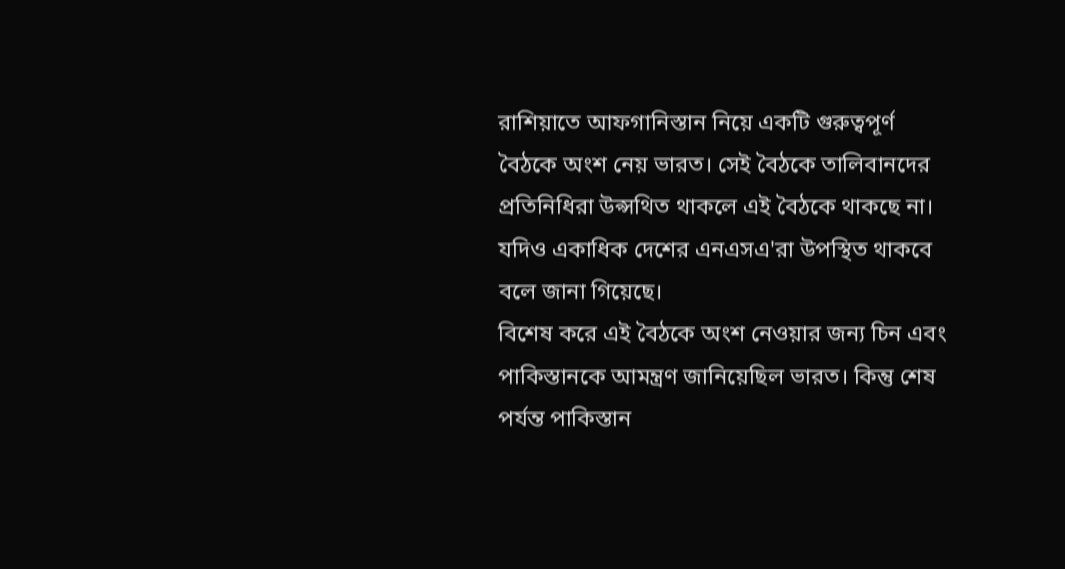রাশিয়াতে আফগানিস্তান নিয়ে একটি গুরুত্বপূর্ণ বৈঠকে অংশ নেয় ভারত। সেই বৈঠকে তালিবানদের প্রতিনিধিরা উপ্সথিত থাকলে এই বৈঠকে থাকছে না। যদিও একাধিক দেশের এনএসএ'রা উপস্থিত থাকবে বলে জানা গিয়েছে।
বিশেষ করে এই বৈঠকে অংশ নেওয়ার জন্য চিন এবং পাকিস্তানকে আমন্ত্রণ জানিয়েছিল ভারত। কিন্তু শেষ পর্যন্ত পাকিস্তান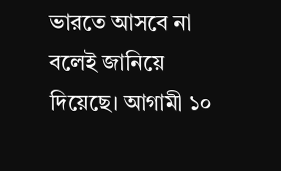ভারতে আসবে না বলেই জানিয়ে দিয়েছে। আগামী ১০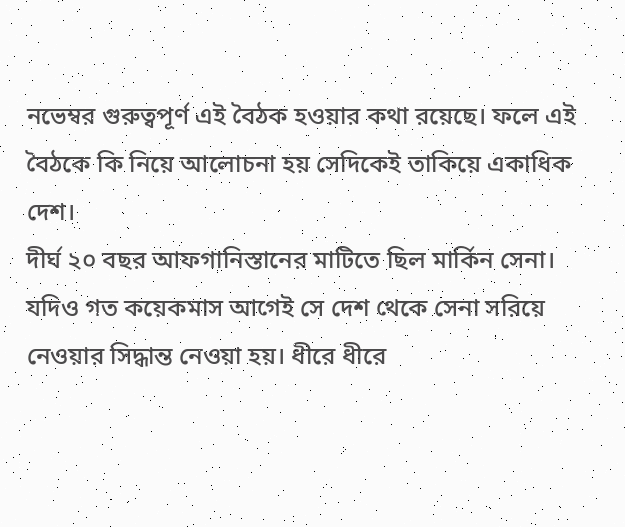নভেম্বর গুরুত্বপূর্ণ এই বৈঠক হওয়ার কথা রয়েছে। ফলে এই বৈঠকে কি নিয়ে আলোচনা হয় সেদিকেই তাকিয়ে একাধিক দেশ।
দীর্ঘ ২০ বছর আফগানিস্তানের মাটিতে ছিল মার্কিন সেনা। যদিও গত কয়েকমাস আগেই সে দেশ থেকে সেনা সরিয়ে নেওয়ার সিদ্ধান্ত নেওয়া হয়। ধীরে ধীরে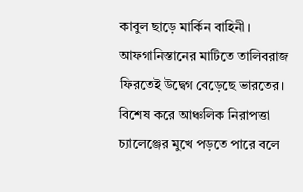কাবুল ছাড়ে মার্কিন বাহিনী। আফগানিস্তানের মাটিতে তালিবরাজ ফিরতেই উদ্বেগ বেড়েছে ভারতের। বিশেষ করে আঞ্চলিক নিরাপত্তা চ্যালেঞ্জের মুখে পড়তে পারে বলে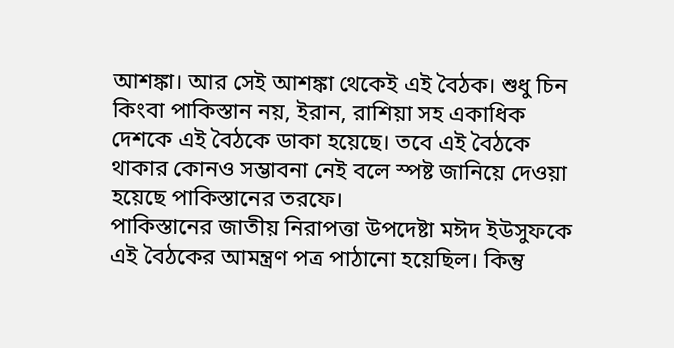আশঙ্কা। আর সেই আশঙ্কা থেকেই এই বৈঠক। শুধু চিন কিংবা পাকিস্তান নয়, ইরান, রাশিয়া সহ একাধিক দেশকে এই বৈঠকে ডাকা হয়েছে। তবে এই বৈঠকে থাকার কোনও সম্ভাবনা নেই বলে স্পষ্ট জানিয়ে দেওয়া হয়েছে পাকিস্তানের তরফে।
পাকিস্তানের জাতীয় নিরাপত্তা উপদেষ্টা মঈদ ইউসুফকে এই বৈঠকের আমন্ত্রণ পত্র পাঠানো হয়েছিল। কিন্তু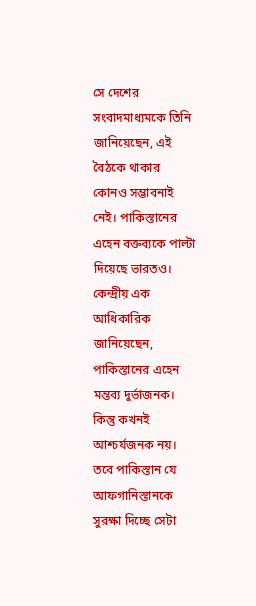সে দেশের সংবাদমাধ্যমকে তিনি জানিয়েছেন, এই বৈঠকে থাকার কোনও সম্ভাবনাই নেই। পাকিস্তানের এহেন বক্তব্যকে পাল্টা দিয়েছে ভারতও। কেন্দ্রীয় এক আধিকারিক জানিয়েছেন, পাকিস্তানের এহেন মন্তব্য দুর্ভাজনক।
কিন্তু কখনই আশ্চর্যজনক নয়। তবে পাকিস্তান যে আফগানিস্তানকে সুরক্ষা দিচ্ছে সেটা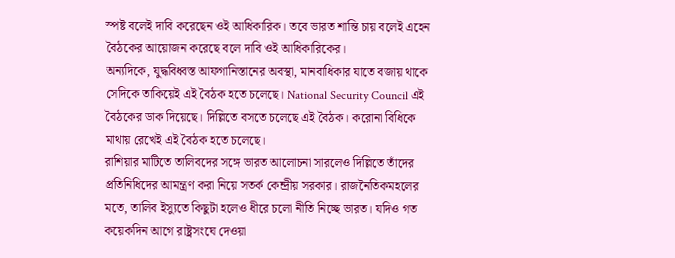স্পষ্ট বলেই দাবি করেছেন ওই আধিকারিক। তবে ভারত শান্তি চায় বলেই এহেন বৈঠকের আয়োজন করেছে বলে দাবি ওই আধিকারিকের।
অন্যদিকে, যুদ্ধবিধ্বস্ত আফগানিস্তানের অবস্থা, মানবাধিকার যাতে বজায় থাকে সেদিকে তাকিয়েই এই বৈঠক হতে চলেছে। National Security Council এই বৈঠকের ডাক দিয়েছে। দিল্লিতে বসতে চলেছে এই বৈঠক। করোনা বিধিকে মাথায় রেখেই এই বৈঠক হতে চলেছে।
রাশিয়ার মাটিতে তালিবদের সঙ্গে ভারত আলোচনা সারলেও দিল্লিতে তাঁদের প্রতিনিধিদের আমন্ত্রণ করা নিয়ে সতর্ক কেন্দ্রীয় সরকার। রাজনৈতিকমহলের মতে, তালিব ইস্যুতে কিছুটা হলেও ধীরে চলো নীতি নিচ্ছে ভারত। যদিও গত কয়েকদিন আগে রাষ্ট্রসংঘে দেওয়া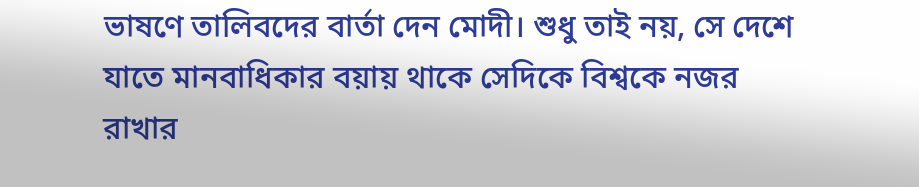ভাষণে তালিবদের বার্তা দেন মোদী। শুধু তাই নয়, সে দেশে যাতে মানবাধিকার বয়ায় থাকে সেদিকে বিশ্বকে নজর রাখার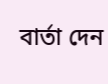বার্তা দেন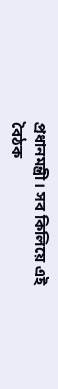প্রধানমন্ত্রী। সব কিলিয়ে এই বৈঠক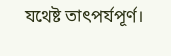যথেষ্ট তাৎপর্যপূর্ণ।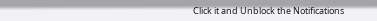Click it and Unblock the Notifications